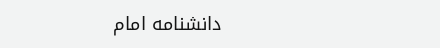دانشنامه امام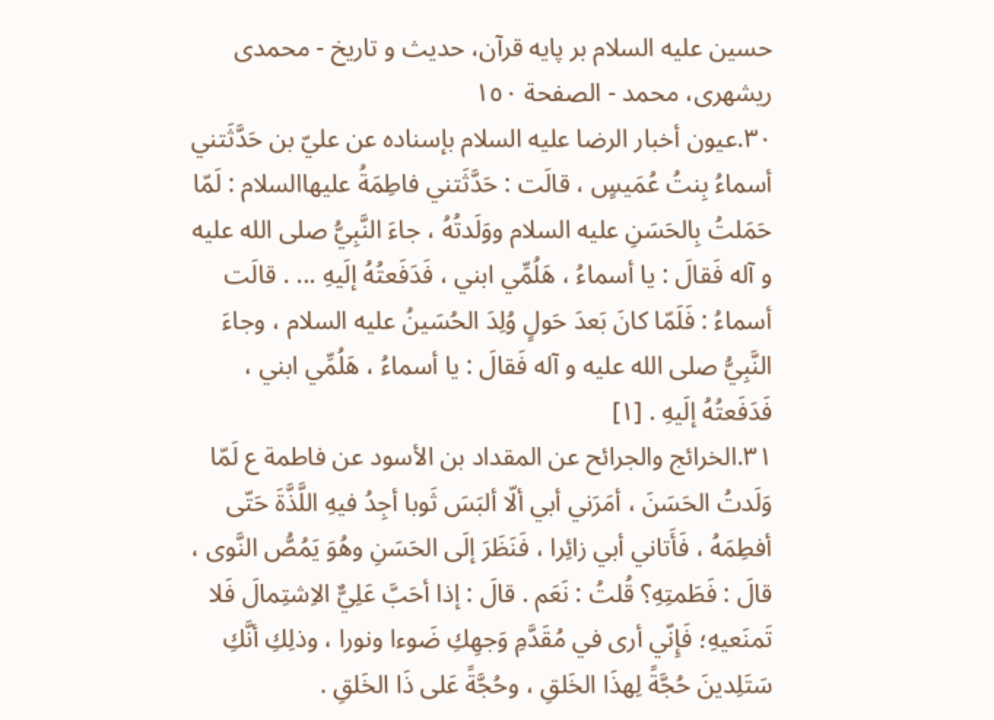حسين عليه السلام بر پايه قرآن، حديث و تاریخ - محمدی ریشهری، محمد - الصفحة ١٥٠
٣٠.عيون أخبار الرضا عليه السلام بإسناده عن عليّ بن حَدَّثَتني أسماءُ بِنتُ عُمَيسٍ ، قالَت : حَدَّثَتني فاطِمَةُ عليهاالسلام : لَمّا حَمَلتُ بِالحَسَنِ عليه السلام ووَلَدتُهُ ، جاءَ النَّبِيُّ صلى الله عليه و آله فَقالَ : يا أسماءُ ، هَلُمِّي ابني ، فَدَفَعتُهُ إلَيهِ ... . قالَت أسماءُ : فَلَمّا كانَ بَعدَ حَولٍ وُلِدَ الحُسَينُ عليه السلام ، وجاءَ النَّبِيُّ صلى الله عليه و آله فَقالَ : يا أسماءُ ، هَلُمِّي ابني ، فَدَفَعتُهُ إلَيهِ . [١]
٣١.الخرائج والجرائح عن المقداد بن الأسود عن فاطمة ع لَمّا وَلَدتُ الحَسَنَ ، أمَرَني أبي ألّا ألبَسَ ثَوبا أجِدُ فيهِ اللَّذَّةَ حَتّى أفطِمَهُ ، فَأَتاني أبي زائِرا ، فَنَظَرَ إلَى الحَسَنِ وهُوَ يَمُصُّ النَّوى ، قالَ : فَطَمتِهِ؟ قُلتُ : نَعَم . قالَ : إذا أحَبَّ عَلِيٌّ الاِشتِمالَ فَلا تَمنَعيهِ؛ فَإِنّي أرى في مُقَدَّمِ وَجهِكِ ضَوءا ونورا ، وذلِكِ أنَّكِ سَتَلِدينَ حُجَّةً لِهذَا الخَلقِ ، وحُجَّةً عَلى ذَا الخَلقِ .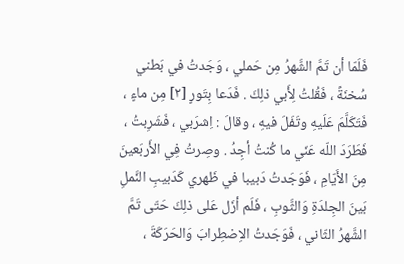فَلَمّا أن تَمَّ الشَّهرُ مِن حَملي ، وَجَدتُ في بَطني سُخنَةً ، فَقُلتُ لِأَبي ذلِكَ . فَدَعا بِتَورٍ [٢] مِن ماءٍ ، فَتَكَلَّمَ عَلَيهِ وتَفَلَ فيهِ ، وقالَ : اِشرَبي ، فَشَرِبتُ ، فَطَرَدَ اللّه عَنّي ما كُنتُ أجِدُ . وصِرتُ فِي الأَربَعينَ مِنَ الأَيّامِ ، فَوَجَدتُ دَبيبا في ظَهري كَدَبيبِ النَّملِ بَينَ الجِلدَةِ وَالثَّوبِ ، فَلَم أزَل عَلى ذلِكَ حَتّى تَمَّ الشَّهرُ الثّاني ، فَوَجَدتُ الاِضطِرابَ وَالحَرَكَةَ ،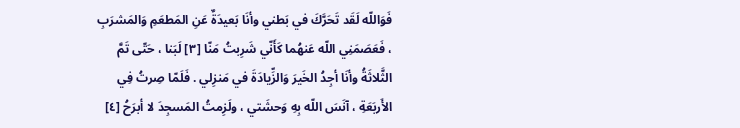فَوَاللّه لَقَد تَحَرَّكَ في بَطني وأنَا بَعيدَةٌ عَنِ المَطعَمِ وَالمَشرَبِ ، فَعَصَمَنِي اللّه عَنهُما كَأَنّي شَرِبتُ مَنّا [٣] لَبَنا ، حَتّى تَمَّ الثَّلاثَةُ وأنَا أجِدُ الخَيرَ وَالزِّيادَةَ في مَنزِلي . فَلَمّا صِرتُ فِي الأَربَعَةِ ، آنَسَ اللّه بِهِ وَحشَتي ، ولَزِمتُ المَسجِدَ لا أبرَحُ [٤]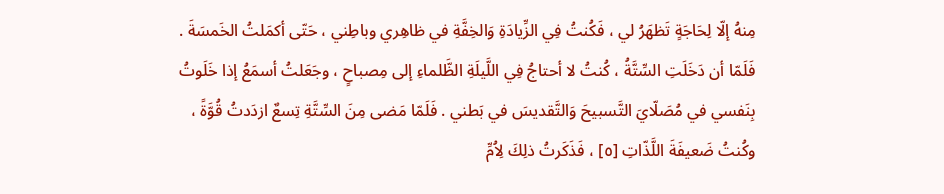مِنهُ إلّا لِحَاجَةٍ تَظهَرُ لي ، فَكُنتُ فِي الزِّيادَةِ وَالخِفَّةِ في ظاهِري وباطِني ، حَتّى أكمَلتُ الخَمسَةَ . فَلَمّا أن دَخَلَتِ السِّتَّةُ ، كُنتُ لا أحتاجُ فِي اللَّيلَةِ الظَّلماءِ إلى مِصباحٍ ، وجَعَلتُ أسمَعُ إذا خَلَوتُ بِنَفسي في مُصَلّايَ التَّسبيحَ وَالتَّقديسَ في بَطني . فَلَمّا مَضى مِنَ السِّتَّةِ تِسعٌ ازدَدتُ قُوَّةً ، وكُنتُ ضَعيفَةَ اللَّذّاتِ [٥] ، فَذَكَرتُ ذلِكَ لِاُمِّ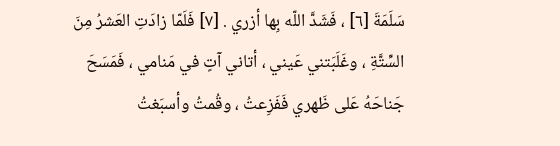سَلَمَةَ [٦] ، فَشَدَّ اللّه بِها أزري . [٧] فَلَمّا زادَتِ العَشرُ مِنَ السِّتَّةِ ، وغَلَبَتني عَيني ، أتاني آتٍ في مَنامي ، فَمَسَحَ جَناحَهُ عَلى ظَهري فَفَزِعتُ ، وقُمتُ وأسبَغتُ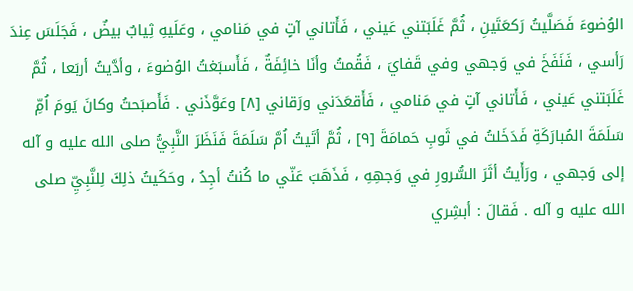الوُضوءَ فَصَلَّيتُ رَكعَتَينِ ، ثُمَّ غَلَبَتني عَيني ، فَأَتاني آتٍ في مَنامي ، وعَلَيهِ ثِيابٌ بيضٌ ، فَجَلَسَ عِندَ رَأسي ، فَنَفَخَ في وَجهي وفي قَفايَ ، فَقُمتُ وأنَا خائِفَةٌ ، فَأَسبَغتُ الوُضوءَ ، وأدَّيتُ أربَعا ، ثُمَّ غَلَبَتني عَيني ، فَأَتاني آتٍ في مَنامي ، فَأَقعَدَني ورَقاني [٨] وعَوَّذَني . فَأَصبَحتُ وكانَ يَومَ اُمِّ سَلَمَةَ المُبارَكَةِ فَدَخَلتُ في ثَوبِ حَمامَةَ [٩] ، ثُمَّ أتَيتُ اُمَّ سَلَمَةَ فَنَظَرَ النَّبِيُّ صلى الله عليه و آله إلى وَجهي ، ورَأَيتُ أثَرَ السُّرورِ في وَجهِهِ ، فَذَهَبَ عَنّي ما كُنتُ أجِدُ ، وحَكَيتُ ذلِكَ لِلنَّبِيِّ صلى الله عليه و آله . فَقالَ : أبشِري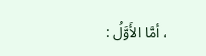، أمَّا الأَوَّلُ :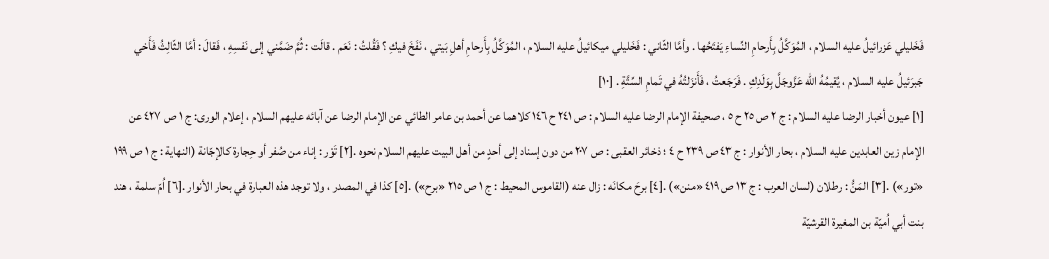فَخَليلي عَزرائيلُ عليه السلام ، المُوَكَّلُ بِأَرحامِ النِّساءِ يَفتَحُها . وأمَّا الثّاني : فَخَليلي ميكائيلُ عليه السلام ، المُوَكَّلُ بِأَرحامِ أهلِ بَيتي ، نَفَخَ فيكِ ؟ فَقُلتُ : نَعَم . قالَت : ثُمَّ ضَمَّني إلى نَفسِهِ ، فَقالَ : أمَّا الثّالِثُ فَأَخي جَبرَئيلُ عليه السلام ، يُقيمُهُ اللّه عَزَّوجَلَّ بِوَلَدِكِ . فَرَجَعتُ ، فَأَنزَلتُهُ في تَمامِ السِّتَّةِ . [١٠]
[١] عيون أخبار الرضا عليه السلام : ج ٢ ص ٢٥ ح ٥ ، صحيفة الإمام الرضا عليه السلام : ص ٢٤١ ح ١٤٦ كلاهما عن أحمد بن عامر الطائي عن الإمام الرضا عن آبائه عليهم السلام ، إعلام الورى: ج ١ ص ٤٢٧ عن الإمام زين العابدين عليه السلام ، بحار الأنوار : ج ٤٣ ص ٢٣٩ ح ٤ ؛ ذخائر العقبى : ص ٢٠٧ من دون إسناد إلى أحدٍ من أهل البيت عليهم السلام نحوه .[٢] تَوْر : إناء من صُفر أو حِجارة كالإجّانة (النهاية : ج ١ ص ١٩٩ «تور») .[٣] المَنُّ : رطلان (لسان العرب : ج ١٣ ص ٤١٩ «منن») .[٤] برحَ مكانَه : زال عنه (القاموس المحيط : ج ١ ص ٢١٥ «برح») .[٥] كذا في المصدر ، ولا توجد هذه العبارة في بحار الأنوار .[٦] اُمّ سلمة ، هند بنت أبي اُميّة بن المغيرة القرشيّة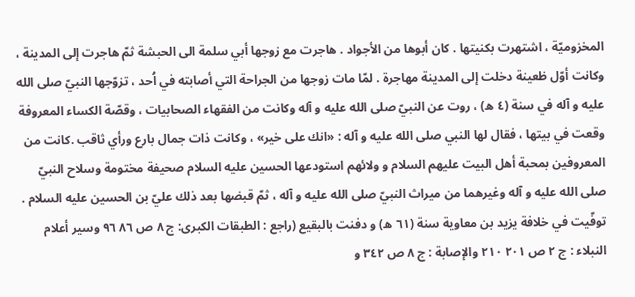المخزوميّة ، اشتهرت بكنيتها . كان أبوها من الأجواد . هاجرت مع زوجها أبي سلمة الى الحبشة ثمّ هاجرت إلى المدينة ، وكانت أوّل ظعينة دخلت إلى المدينة مهاجرة . لمّا مات زوجها من الجراحة التي أصابته في اُحد ، تزوّجها النبيّ صلى الله عليه و آله في سنة (٤ ه) ، روت عن النبيّ صلى الله عليه و آله وكانت من الفقهاء الصحابيات ، وقصّة الكساء المعروفة وقعت في بيتها ، فقال لها النبي صلى الله عليه و آله : «انك على خير» ، وكانت ذات جمال بارع ورأي ثاقب .كانت من المعروفين بمحبة أهل البيت عليهم السلام و ولائهم استودعها الحسين عليه السلام صحيفة مختومة وسلاح النبيّ صلى الله عليه و آله وغيرهما من ميراث النبيّ صلى الله عليه و آله ، ثمّ قبضها بعد ذلك عليّ بن الحسين عليه السلام . توفّيت في خلافة يزيد بن معاوية سنة (٦١ ه) و دفنت بالبقيع (راجع : الطبقات الكبرى: ج ٨ ص ٨٦ ٩٦ وسير أعلام النبلاء : ج ٢ ص ٢٠١ ٢١٠ والإصابة : ج ٨ ص ٣٤٢ و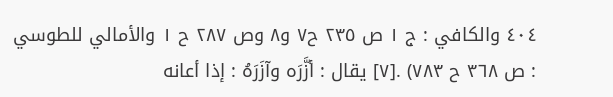٤٠٤ والكافي : ج ١ ص ٢٣٥ ح٧ و٨ وص ٢٨٧ ح ١ والأمالي للطوسي : ص ٣٦٨ ح ٧٨٣) .[٧] يقال : أزَّرَه وآزَرَهُ : إذا أعانه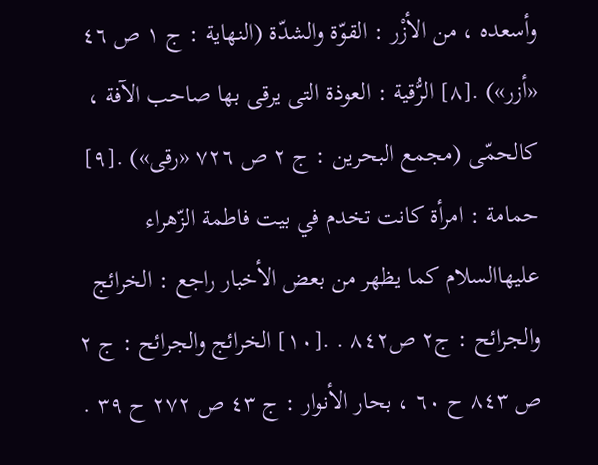وأسعده ، من الأزْر : القوّة والشدّة (النهاية : ج ١ ص ٤٦ «أزر») .[٨] الرُّقية : العوذة التى يرقى بها صاحب الآفة ، كالحمّى (مجمع البحرين : ج ٢ ص ٧٢٦ «رقى») .[٩] حمامة : امرأة كانت تخدم في بيت فاطمة الزّهراء عليهاالسلام كما يظهر من بعض الأخبار راجع : الخرائج والجرائح : ج٢ ص٨٤٢ . .[١٠] الخرائج والجرائح : ج ٢ ص ٨٤٣ ح ٦٠ ، بحار الأنوار : ج ٤٣ ص ٢٧٢ ح ٣٩ .